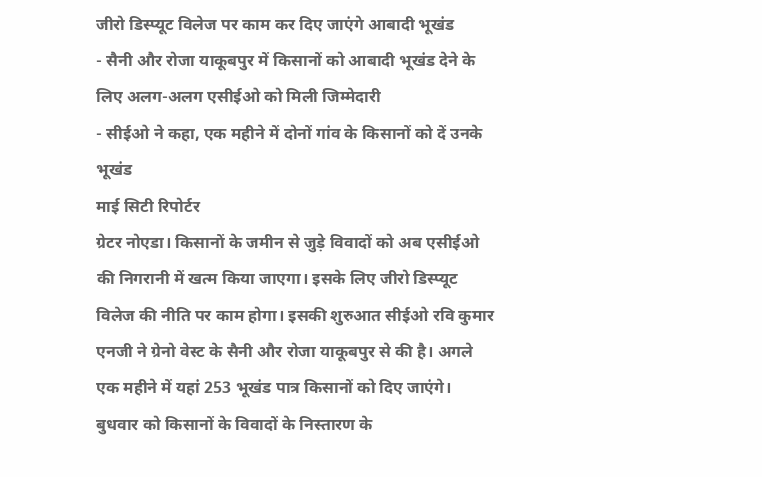जीरो डिस्प्यूट विलेज पर काम कर दिए जाएंगे आबादी भूखंड
- सैनी और रोजा याकूबपुर में किसानों को आबादी भूखंड देने के लिए अलग-अलग एसीईओ को मिली जिम्मेदारी
- सीईओ ने कहा, एक महीने में दोनों गांव के किसानों को दें उनके भूखंड
माई सिटी रिपोर्टर
ग्रेटर नोएडा। किसानों के जमीन से जुड़े विवादों को अब एसीईओ की निगरानी में खत्म किया जाएगा। इसके लिए जीरो डिस्प्यूट विलेज की नीति पर काम होगा। इसकी शुरुआत सीईओ रवि कुमार एनजी ने ग्रेनो वेस्ट के सैनी और रोजा याकूबपुर से की है। अगले एक महीने में यहां 253 भूखंड पात्र किसानों को दिए जाएंगे।
बुधवार को किसानों के विवादों के निस्तारण के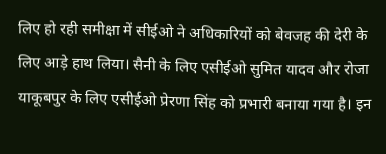लिए हो रही समीक्षा में सीईओ ने अधिकारियों को बेवजह की देरी के लिए आड़े हाथ लिया। सैनी के लिए एसीईओ सुमित यादव और रोजा याकूबपुर के लिए एसीईओ प्रेरणा सिंह को प्रभारी बनाया गया है। इन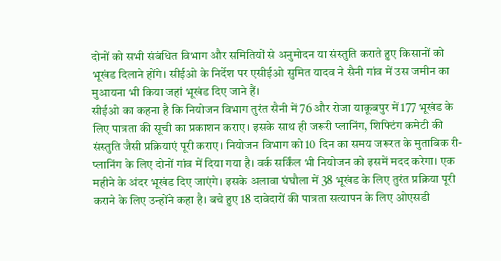दोनों को सभी संबंधित विभाग और समितियों से अनुमोदन या संस्तुति कराते हुए किसानों को भूखंड दिलाने होंगे। सीईओ के निर्देश पर एसीईओ सुमित यादव ने सैनी गांव में उस जमीन का मुआयना भी किया जहां भूखंड दिए जाने हैं।
सीईओ का कहना है कि नियोजन विभाग तुरंत सैनी में 76 और रोजा याकूबपुर में 177 भूखंड के लिए पात्रता की सूची का प्रकाशन कराए। इसके साथ ही जरूरी प्लानिंग, शिफ्टिंग कमेटी की संस्तुति जैसी प्रक्रियाएं पूरी कराए। नियोजन विभाग को 10 दिन का समय जरूरत के मुताबिक री-प्लानिंग के लिए दोनों गांव में दिया गया है। वर्क सर्किंल भी नियोजन को इसमें मदद करेगा। एक महीने के अंदर भूखंड दिए जाएंगे। इसके अलावा घंघौला में 38 भूखंड के लिए तुरंत प्रक्रिया पूरी कराने के लिए उन्होंने कहा है। बचे हुए 18 दावेदारों की पात्रता सत्यापन के लिए ओएसडी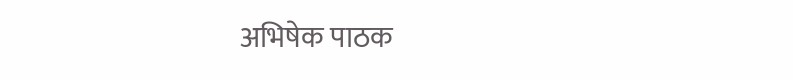अभिषेक पाठक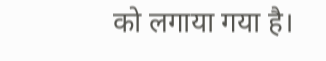को लगाया गया है।